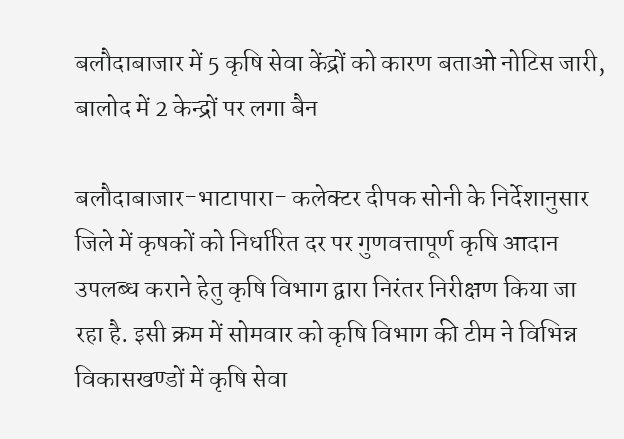बलौदाबाजार में 5 कृषि सेवा केंद्रों को कारण बताओ नोटिस जारी, बालोद में 2 केन्द्रों पर लगा बैन

बलौदाबाजार-भाटापारा- कलेक्टर दीपक सोनी के निर्देशानुसार जिले में कृषकों को निर्धारित दर पर गुणवत्तापूर्ण कृषि आदान उपलब्ध कराने हेतु कृषि विभाग द्वारा निरंतर निरीक्षण किया जा रहा है. इसी क्रम में सोमवार को कृषि विभाग की टीम ने विभिन्न विकासखण्डों में कृषि सेवा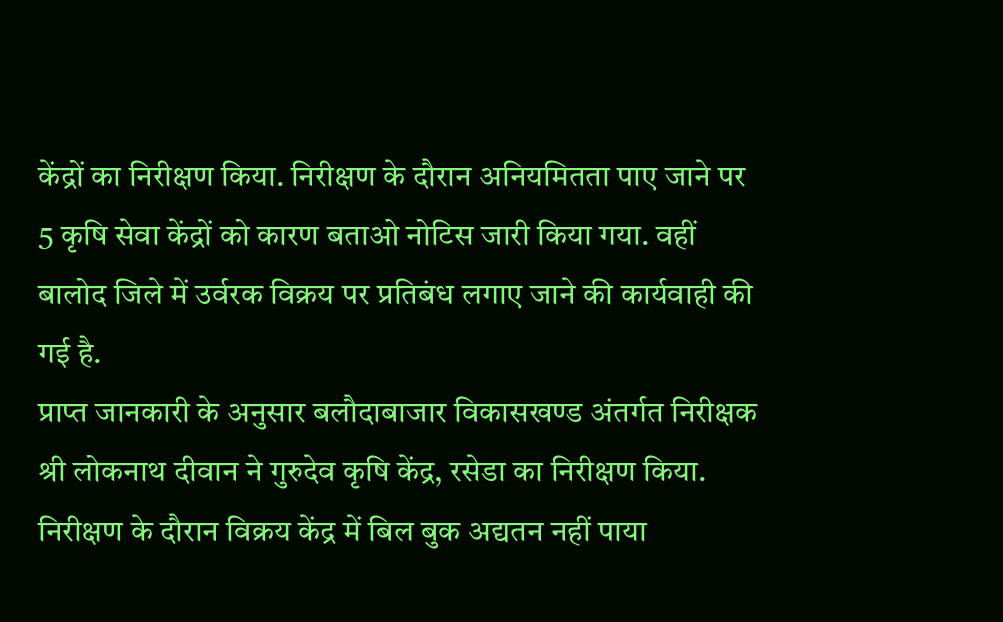केंद्रों का निरीक्षण किया. निरीक्षण के दौरान अनियमितता पाए जाने पर 5 कृषि सेवा केंद्रों को कारण बताओ नोटिस जारी किया गया. वहीं बालोद जिले में उर्वरक विक्रय पर प्रतिबंध लगाए जाने की कार्यवाही की गई है.
प्राप्त जानकारी के अनुसार बलौदाबाजार विकासखण्ड अंतर्गत निरीक्षक श्री लोकनाथ दीवान ने गुरुदेव कृषि केंद्र, रसेडा का निरीक्षण किया. निरीक्षण के दौरान विक्रय केंद्र में बिल बुक अद्यतन नहीं पाया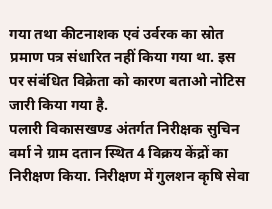गया तथा कीटनाशक एवं उर्वरक का स्रोत प्रमाण पत्र संधारित नहीं किया गया था. इस पर संबंधित विक्रेता को कारण बताओ नोटिस जारी किया गया है.
पलारी विकासखण्ड अंतर्गत निरीक्षक सुचिन वर्मा ने ग्राम दतान स्थित 4 विक्रय केंद्रों का निरीक्षण किया. निरीक्षण में गुलशन कृषि सेवा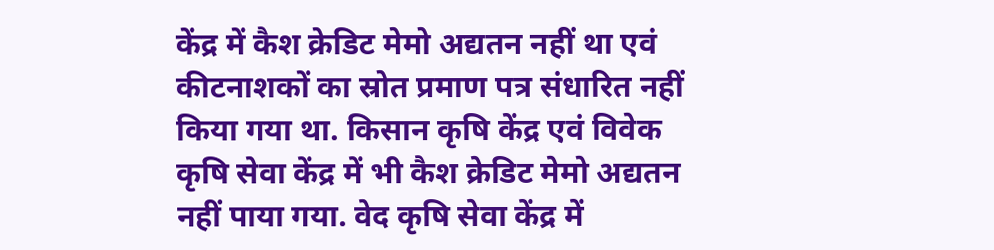केंद्र में कैश क्रेडिट मेमो अद्यतन नहीं था एवं कीटनाशकों का स्रोत प्रमाण पत्र संधारित नहीं किया गया था. किसान कृषि केंद्र एवं विवेक कृषि सेवा केंद्र में भी कैश क्रेडिट मेमो अद्यतन नहीं पाया गया. वेद कृषि सेवा केंद्र में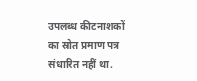उपलब्ध कीटनाशकों का स्रोत प्रमाण पत्र संधारित नहीं था.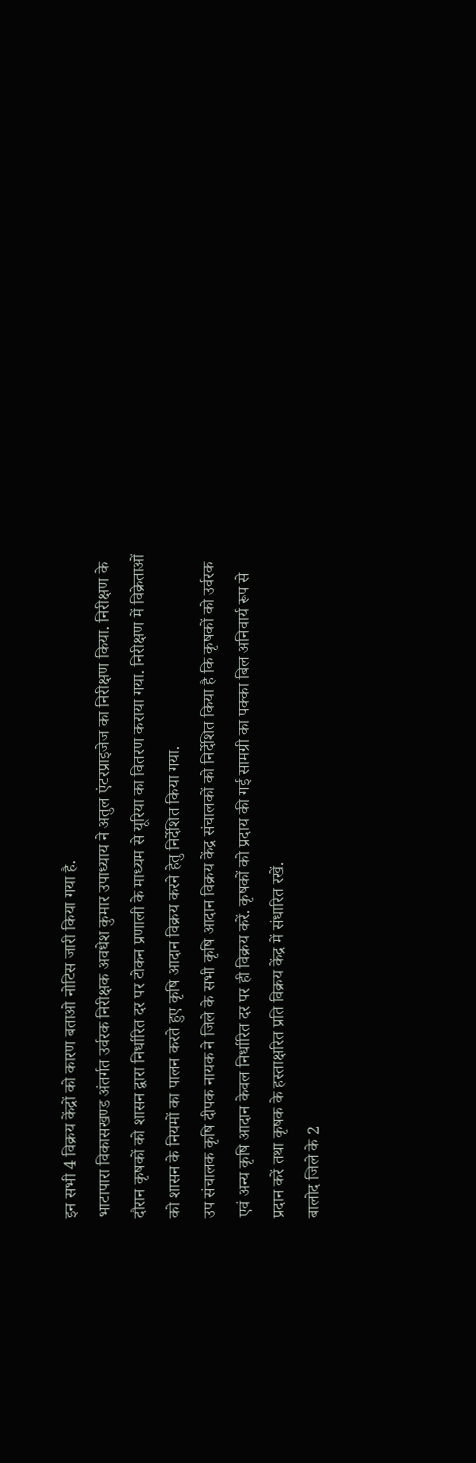इन सभी 4 विक्रय केंद्रों को कारण बताओ नोटिस जारी किया गया है.
भाटापारा विकासखण्ड अंतर्गत उर्वरक निरीक्षक अवधेश कुमार उपाध्याय ने अतुल एंटरप्राइजेज का निरीक्षण किया. निरीक्षण के दौरान कृषकों को शासन द्वारा निर्धारित दर पर टोकन प्रणाली के माध्यम से यूरिया का वितरण कराया गया. निरीक्षण में विक्रेताओं को शासन के नियमों का पालन करते हुए कृषि आदान विक्रय करने हेतु निर्देशित किया गया.
उप संचालक कृषि दीपक नायक ने जिले के सभी कृषि आदान विक्रय केंद्र संचालकों को निर्देशित किया है कि कृषकों को उर्वरक एवं अन्य कृषि आदान केवल निर्धारित दर पर ही विक्रय करें. कृषकों को प्रदाय की गई सामग्री का पक्का बिल अनिवार्य रूप से प्रदान करें तथा कृषक के हस्ताक्षरित प्रति विक्रय केंद्र में संधारित रखें.
बालोद जिले के 2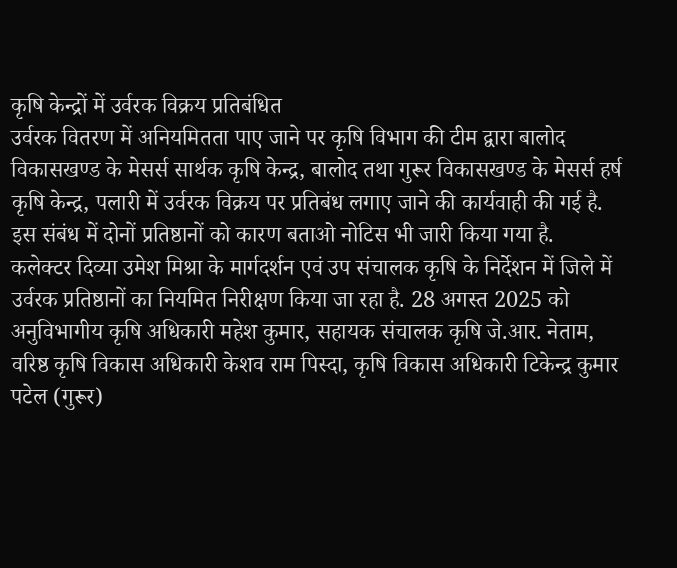कृषि केन्द्रों में उर्वरक विक्रय प्रतिबंधित
उर्वरक वितरण में अनियमितता पाए जाने पर कृषि विभाग की टीम द्वारा बालोद विकासखण्ड के मेसर्स सार्थक कृषि केन्द्र, बालोद तथा गुरूर विकासखण्ड के मेसर्स हर्ष कृषि केन्द्र, पलारी में उर्वरक विक्रय पर प्रतिबंध लगाए जाने की कार्यवाही की गई है. इस संबंध में दोनों प्रतिष्ठानों को कारण बताओ नोटिस भी जारी किया गया है.
कलेक्टर दिव्या उमेश मिश्रा के मार्गदर्शन एवं उप संचालक कृषि के निर्देशन में जिले में उर्वरक प्रतिष्ठानों का नियमित निरीक्षण किया जा रहा है. 28 अगस्त 2025 को अनुविभागीय कृषि अधिकारी महेश कुमार, सहायक संचालक कृषि जे.आर. नेताम, वरिष्ठ कृषि विकास अधिकारी केशव राम पिस्दा, कृषि विकास अधिकारी टिकेन्द्र कुमार पटेल (गुरूर)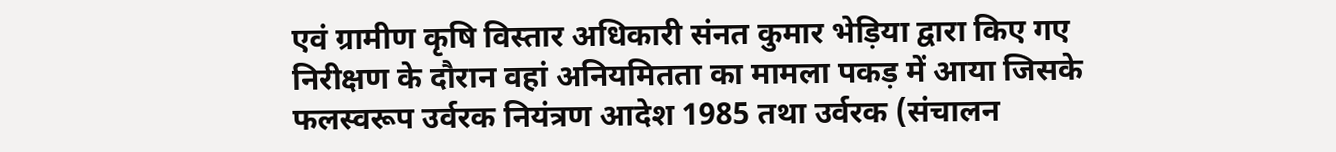एवं ग्रामीण कृषि विस्तार अधिकारी संनत कुमार भेड़िया द्वारा किए गए निरीक्षण के दौरान वहां अनियमितता का मामला पकड़ में आया जिसके फलस्वरूप उर्वरक नियंत्रण आदेश 1985 तथा उर्वरक (संचालन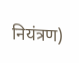नियंत्रण)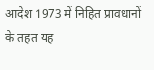आदेश 1973 में निहित प्रावधानों के तहत यह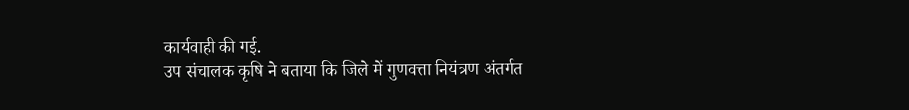कार्यवाही की गई.
उप संचालक कृषि ने बताया कि जिले में गुणवत्ता नियंत्रण अंतर्गत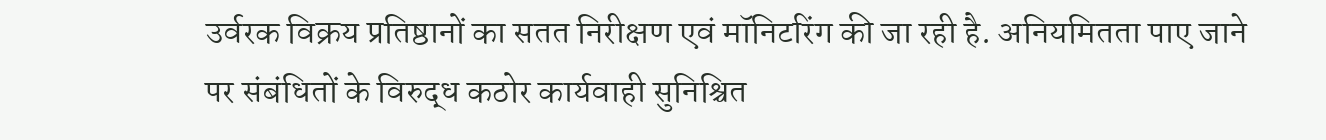उर्वरक विक्रय प्रतिष्ठानों का सतत निरीक्षण एवं मॉनिटरिंग की जा रही है. अनियमितता पाए जाने पर संबंधितों के विरुद्ध कठोर कार्यवाही सुनिश्चित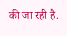की जा रही है.